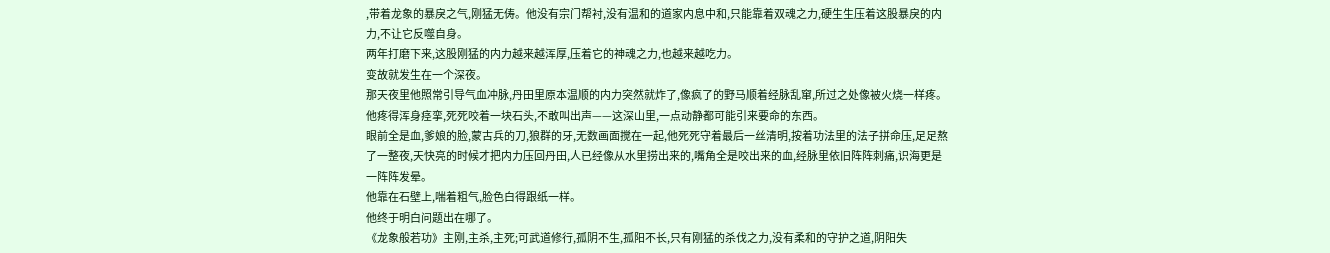,带着龙象的暴戾之气,刚猛无俦。他没有宗门帮衬,没有温和的道家内息中和,只能靠着双魂之力,硬生生压着这股暴戾的内力,不让它反噬自身。
两年打磨下来,这股刚猛的内力越来越浑厚,压着它的神魂之力,也越来越吃力。
变故就发生在一个深夜。
那天夜里他照常引导气血冲脉,丹田里原本温顺的内力突然就炸了,像疯了的野马顺着经脉乱窜,所过之处像被火烧一样疼。他疼得浑身痉挛,死死咬着一块石头,不敢叫出声——这深山里,一点动静都可能引来要命的东西。
眼前全是血,爹娘的脸,蒙古兵的刀,狼群的牙,无数画面搅在一起,他死死守着最后一丝清明,按着功法里的法子拼命压,足足熬了一整夜,天快亮的时候才把内力压回丹田,人已经像从水里捞出来的,嘴角全是咬出来的血,经脉里依旧阵阵刺痛,识海更是一阵阵发晕。
他靠在石壁上,喘着粗气,脸色白得跟纸一样。
他终于明白问题出在哪了。
《龙象般若功》主刚,主杀,主死;可武道修行,孤阴不生,孤阳不长,只有刚猛的杀伐之力,没有柔和的守护之道,阴阳失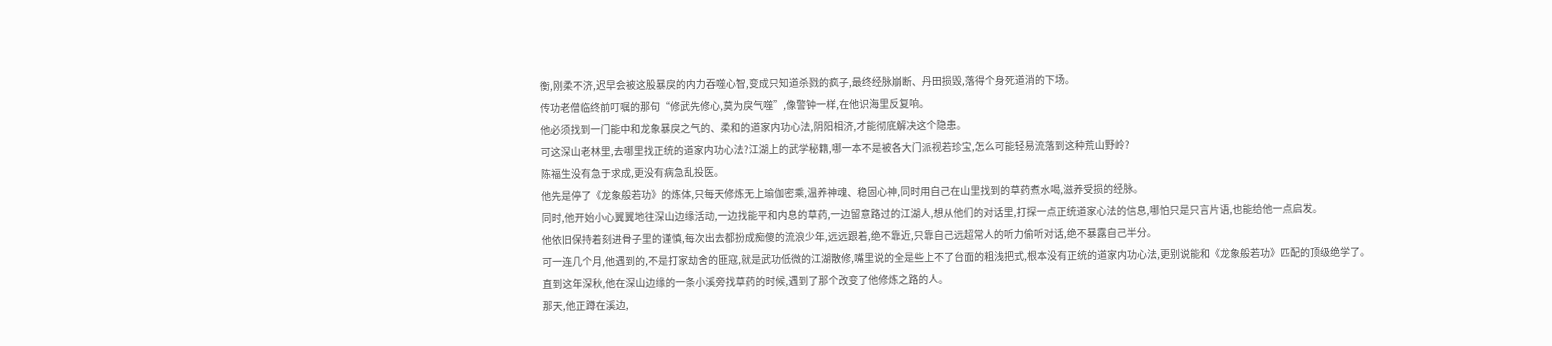衡,刚柔不济,迟早会被这股暴戾的内力吞噬心智,变成只知道杀戮的疯子,最终经脉崩断、丹田损毁,落得个身死道消的下场。
传功老僧临终前叮嘱的那句“修武先修心,莫为戾气噬”,像警钟一样,在他识海里反复响。
他必须找到一门能中和龙象暴戾之气的、柔和的道家内功心法,阴阳相济,才能彻底解决这个隐患。
可这深山老林里,去哪里找正统的道家内功心法?江湖上的武学秘籍,哪一本不是被各大门派视若珍宝,怎么可能轻易流落到这种荒山野岭?
陈福生没有急于求成,更没有病急乱投医。
他先是停了《龙象般若功》的炼体,只每天修炼无上瑜伽密乘,温养神魂、稳固心神,同时用自己在山里找到的草药煮水喝,滋养受损的经脉。
同时,他开始小心翼翼地往深山边缘活动,一边找能平和内息的草药,一边留意路过的江湖人,想从他们的对话里,打探一点正统道家心法的信息,哪怕只是只言片语,也能给他一点启发。
他依旧保持着刻进骨子里的谨慎,每次出去都扮成痴傻的流浪少年,远远跟着,绝不靠近,只靠自己远超常人的听力偷听对话,绝不暴露自己半分。
可一连几个月,他遇到的,不是打家劫舍的匪寇,就是武功低微的江湖散修,嘴里说的全是些上不了台面的粗浅把式,根本没有正统的道家内功心法,更别说能和《龙象般若功》匹配的顶级绝学了。
直到这年深秋,他在深山边缘的一条小溪旁找草药的时候,遇到了那个改变了他修炼之路的人。
那天,他正蹲在溪边,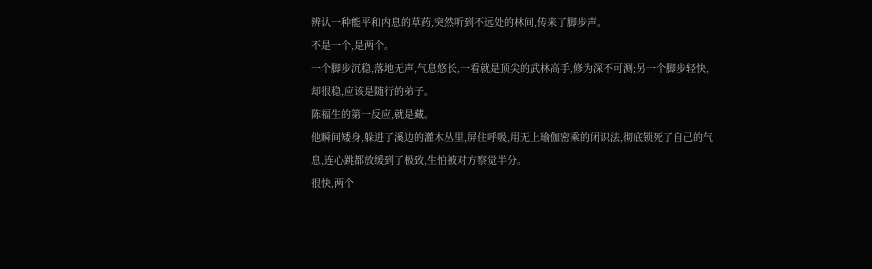辨认一种能平和内息的草药,突然听到不远处的林间,传来了脚步声。
不是一个,是两个。
一个脚步沉稳,落地无声,气息悠长,一看就是顶尖的武林高手,修为深不可测;另一个脚步轻快,却很稳,应该是随行的弟子。
陈福生的第一反应,就是藏。
他瞬间矮身,躲进了溪边的灌木丛里,屏住呼吸,用无上瑜伽密乘的闭识法,彻底锁死了自己的气息,连心跳都放缓到了极致,生怕被对方察觉半分。
很快,两个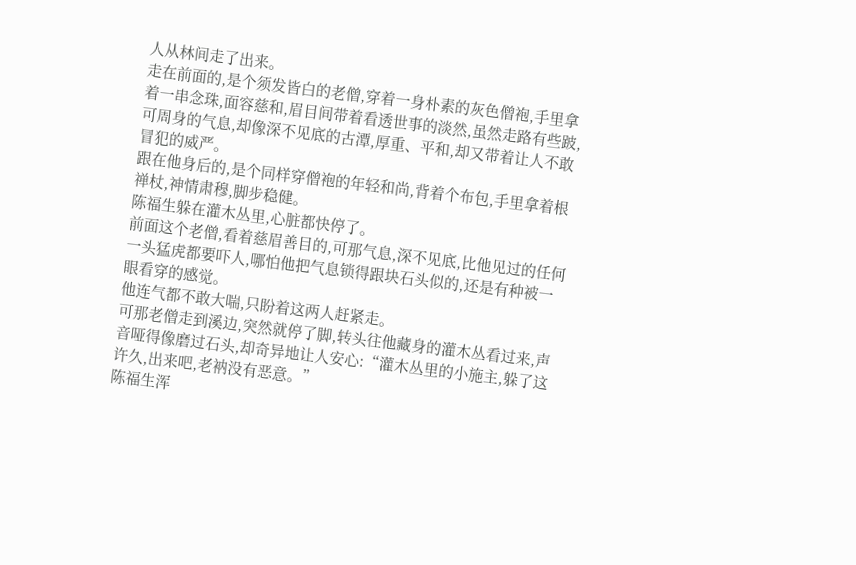人从林间走了出来。
走在前面的,是个须发皆白的老僧,穿着一身朴素的灰色僧袍,手里拿着一串念珠,面容慈和,眉目间带着看透世事的淡然,虽然走路有些跛,可周身的气息,却像深不见底的古潭,厚重、平和,却又带着让人不敢冒犯的威严。
跟在他身后的,是个同样穿僧袍的年轻和尚,背着个布包,手里拿着根禅杖,神情肃穆,脚步稳健。
陈福生躲在灌木丛里,心脏都快停了。
前面这个老僧,看着慈眉善目的,可那气息,深不见底,比他见过的任何一头猛虎都要吓人,哪怕他把气息锁得跟块石头似的,还是有种被一眼看穿的感觉。
他连气都不敢大喘,只盼着这两人赶紧走。
可那老僧走到溪边,突然就停了脚,转头往他藏身的灌木丛看过来,声音哑得像磨过石头,却奇异地让人安心:“灌木丛里的小施主,躲了这许久,出来吧,老衲没有恶意。”
陈福生浑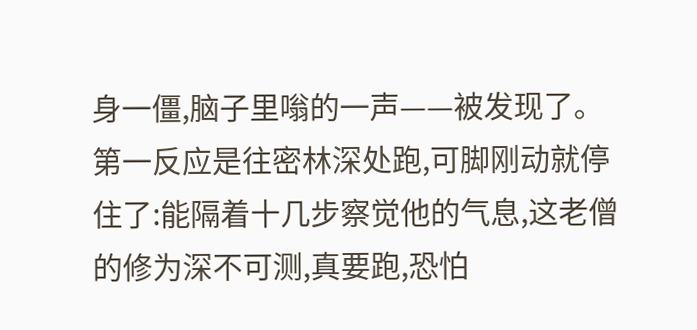身一僵,脑子里嗡的一声——被发现了。
第一反应是往密林深处跑,可脚刚动就停住了:能隔着十几步察觉他的气息,这老僧的修为深不可测,真要跑,恐怕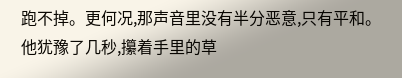跑不掉。更何况,那声音里没有半分恶意,只有平和。
他犹豫了几秒,攥着手里的草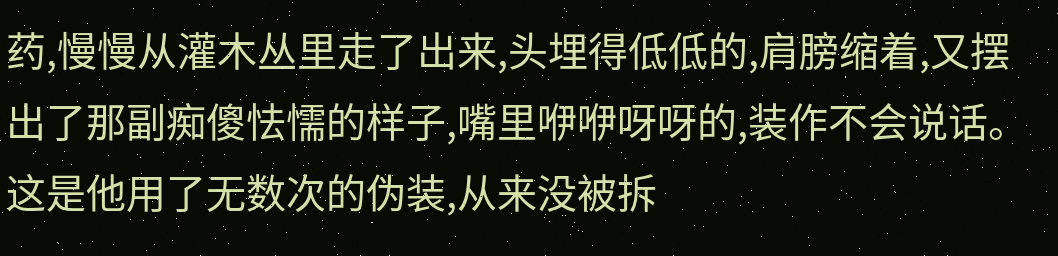药,慢慢从灌木丛里走了出来,头埋得低低的,肩膀缩着,又摆出了那副痴傻怯懦的样子,嘴里咿咿呀呀的,装作不会说话。
这是他用了无数次的伪装,从来没被拆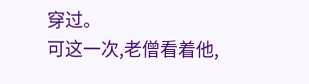穿过。
可这一次,老僧看着他,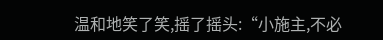温和地笑了笑,摇了摇头:“小施主,不必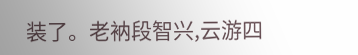装了。老衲段智兴,云游四